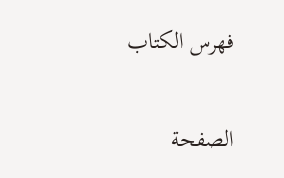فهرس الكتاب

الصفحة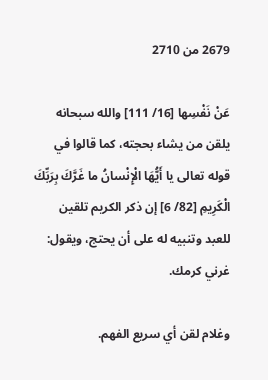2679 من 2710

عَنْ نَفْسِها [16/ 111] والله سبحانه يلقن من يشاء بحجته، كما قالوا في قوله تعالى يا أَيُّهَا الْإِنْسانُ ما غَرَّكَ بِرَبِّكَ الْكَرِيمِ [82/ 6] إن ذكر الكريم تلقين للعبد وتنبيه له على أن يحتج، ويقول: غرني كرمك.

وغلام لقن أي سريع الفهم.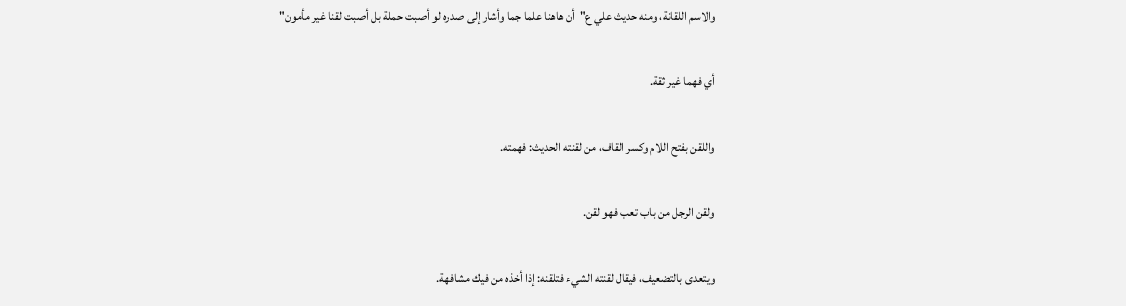والاسم اللقانة، ومنه حديث علي ع"أن هاهنا علما جما وأشار إلى صدره لو أصبت حملة بل أصبت لقنا غير مأمون"

أي فهما غير ثقة.

واللقن بفتح اللام وكسر القاف، من لقنته الحديث: فهمته.

ولقن الرجل من باب تعب فهو لقن.

ويتعدى بالتضعيف، فيقال لقنته الشيء فتلقنه: إذا أخذه من فيك مشافهة.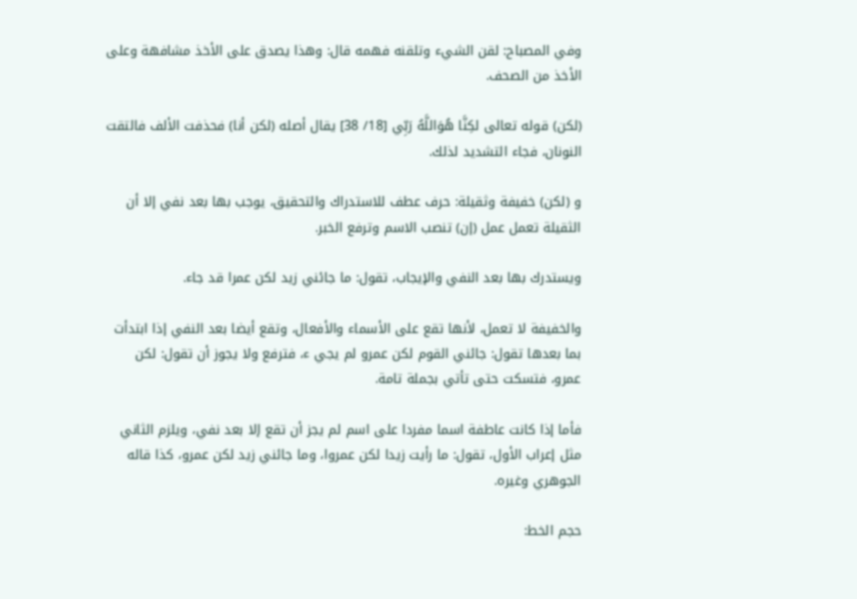وفي المصباح: لقن الشيء وتلقنه فهمه قال: وهذا يصدق على الأخذ مشافهة وعلى الأخذ من الصحف.

(لكن) قوله تعالى لكِنَّا هُوَاللَّهُ رَبِّي [18/ 38] يقال أصله (لكن أنا) فحذفت الألف فالتقت النونان، فجاء التشديد لذلك.

و (لكن) خفيفة وثقيلة: حرف عطف للاستدراك والتحقيق، يوجب بها بعد نفي إلا أن الثقيلة تعمل عمل (إن) تنصب الاسم وترفع الخبر.

ويستدرك بها بعد النفي والإيجاب، تقول: ما جائني زيد لكن عمرا قد جاء.

والخفيفة لا تعمل، لأنها تقع على الأسماء والأفعال، وتقع أيضا بعد النفي إذا ابتدأت بما بعدها تقول: جائني القوم لكن عمرو لم يجي ء، فترفع ولا يجوز أن تقول: لكن عمرو، فتسكت حتى تأتي بجملة تامة.

فأما إذا كانت عاطفة اسما مفردا على اسم لم يجز أن تقع إلا بعد نفي، ويلزم الثاني مثل إعراب الأول، تقول: ما رأيت زيدا لكن عمروا، وما جائني زيد لكن عمرو، كذا قاله الجوهري وغيره.

حجم الخط: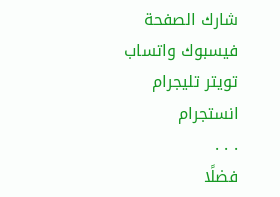شارك الصفحة
فيسبوك واتساب تويتر تليجرام انستجرام
. . .
فضلًا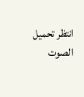انتظر تحميل الصوت